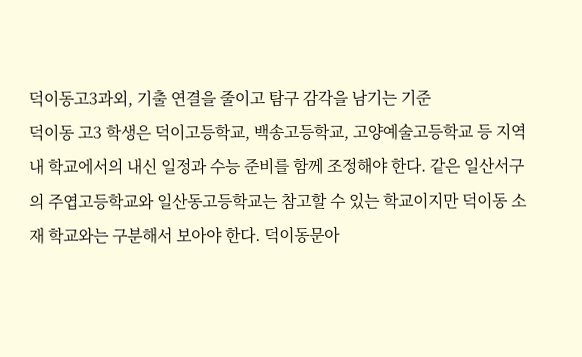덕이동고3과외, 기출 연결을 줄이고 탐구 감각을 남기는 기준
덕이동 고3 학생은 덕이고등학교, 백송고등학교, 고양예술고등학교 등 지역 내 학교에서의 내신 일정과 수능 준비를 함께 조정해야 한다. 같은 일산서구의 주엽고등학교와 일산동고등학교는 참고할 수 있는 학교이지만 덕이동 소재 학교와는 구분해서 보아야 한다. 덕이동문아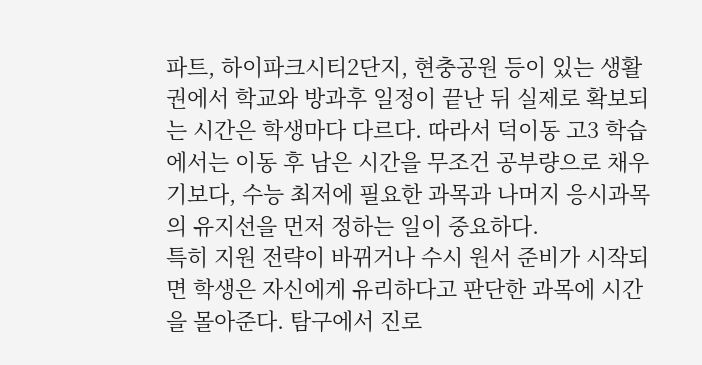파트, 하이파크시티2단지, 현충공원 등이 있는 생활권에서 학교와 방과후 일정이 끝난 뒤 실제로 확보되는 시간은 학생마다 다르다. 따라서 덕이동 고3 학습에서는 이동 후 남은 시간을 무조건 공부량으로 채우기보다, 수능 최저에 필요한 과목과 나머지 응시과목의 유지선을 먼저 정하는 일이 중요하다.
특히 지원 전략이 바뀌거나 수시 원서 준비가 시작되면 학생은 자신에게 유리하다고 판단한 과목에 시간을 몰아준다. 탐구에서 진로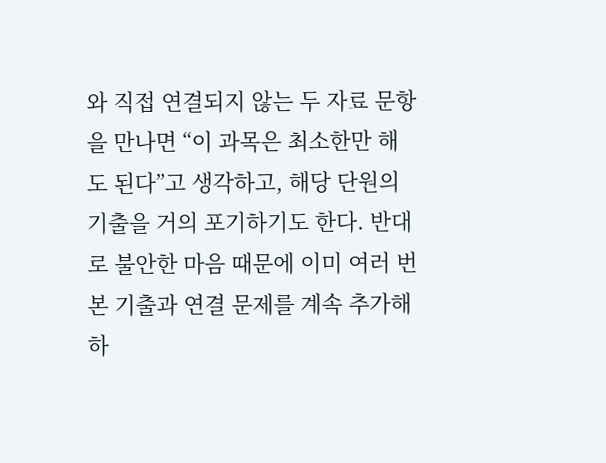와 직접 연결되지 않는 두 자료 문항을 만나면 “이 과목은 최소한만 해도 된다”고 생각하고, 해당 단원의 기출을 거의 포기하기도 한다. 반대로 불안한 마음 때문에 이미 여러 번 본 기출과 연결 문제를 계속 추가해 하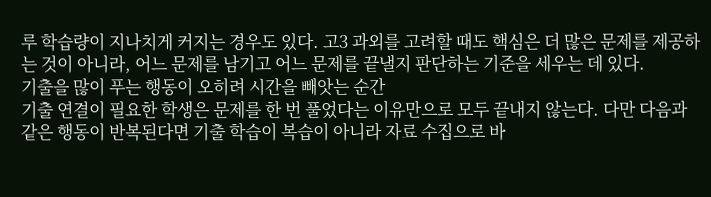루 학습량이 지나치게 커지는 경우도 있다. 고3 과외를 고려할 때도 핵심은 더 많은 문제를 제공하는 것이 아니라, 어느 문제를 남기고 어느 문제를 끝낼지 판단하는 기준을 세우는 데 있다.
기출을 많이 푸는 행동이 오히려 시간을 빼앗는 순간
기출 연결이 필요한 학생은 문제를 한 번 풀었다는 이유만으로 모두 끝내지 않는다. 다만 다음과 같은 행동이 반복된다면 기출 학습이 복습이 아니라 자료 수집으로 바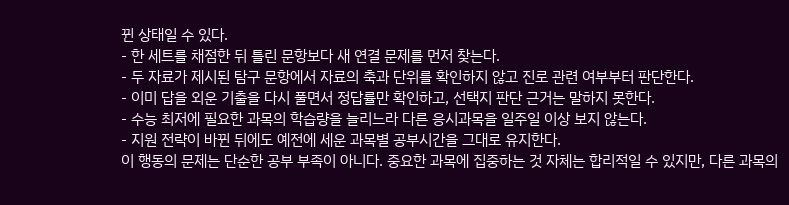뀐 상태일 수 있다.
- 한 세트를 채점한 뒤 틀린 문항보다 새 연결 문제를 먼저 찾는다.
- 두 자료가 제시된 탐구 문항에서 자료의 축과 단위를 확인하지 않고 진로 관련 여부부터 판단한다.
- 이미 답을 외운 기출을 다시 풀면서 정답률만 확인하고, 선택지 판단 근거는 말하지 못한다.
- 수능 최저에 필요한 과목의 학습량을 늘리느라 다른 응시과목을 일주일 이상 보지 않는다.
- 지원 전략이 바뀐 뒤에도 예전에 세운 과목별 공부시간을 그대로 유지한다.
이 행동의 문제는 단순한 공부 부족이 아니다. 중요한 과목에 집중하는 것 자체는 합리적일 수 있지만, 다른 과목의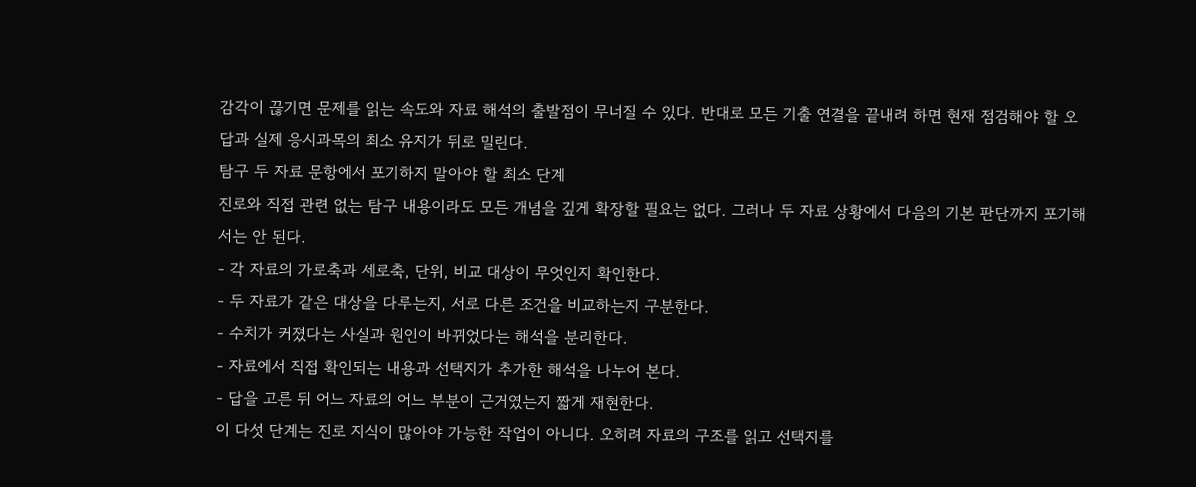감각이 끊기면 문제를 읽는 속도와 자료 해석의 출발점이 무너질 수 있다. 반대로 모든 기출 연결을 끝내려 하면 현재 점검해야 할 오답과 실제 응시과목의 최소 유지가 뒤로 밀린다.
탐구 두 자료 문항에서 포기하지 말아야 할 최소 단계
진로와 직접 관련 없는 탐구 내용이라도 모든 개념을 깊게 확장할 필요는 없다. 그러나 두 자료 상황에서 다음의 기본 판단까지 포기해서는 안 된다.
- 각 자료의 가로축과 세로축, 단위, 비교 대상이 무엇인지 확인한다.
- 두 자료가 같은 대상을 다루는지, 서로 다른 조건을 비교하는지 구분한다.
- 수치가 커졌다는 사실과 원인이 바뀌었다는 해석을 분리한다.
- 자료에서 직접 확인되는 내용과 선택지가 추가한 해석을 나누어 본다.
- 답을 고른 뒤 어느 자료의 어느 부분이 근거였는지 짧게 재현한다.
이 다섯 단계는 진로 지식이 많아야 가능한 작업이 아니다. 오히려 자료의 구조를 읽고 선택지를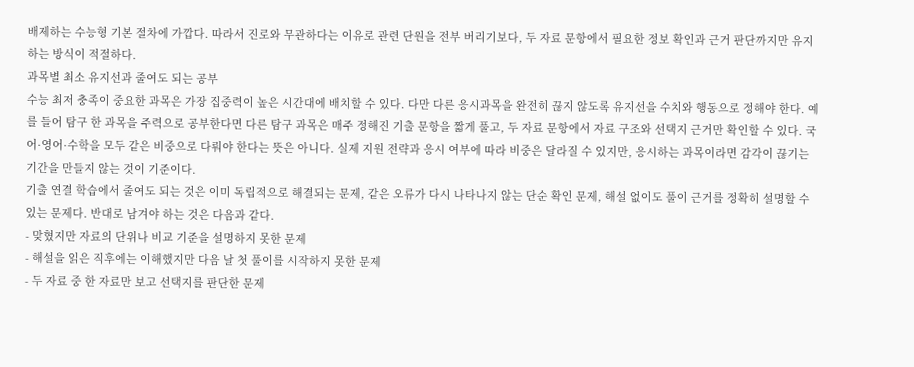배제하는 수능형 기본 절차에 가깝다. 따라서 진로와 무관하다는 이유로 관련 단원을 전부 버리기보다, 두 자료 문항에서 필요한 정보 확인과 근거 판단까지만 유지하는 방식이 적절하다.
과목별 최소 유지선과 줄여도 되는 공부
수능 최저 충족이 중요한 과목은 가장 집중력이 높은 시간대에 배치할 수 있다. 다만 다른 응시과목을 완전히 끊지 않도록 유지선을 수치와 행동으로 정해야 한다. 예를 들어 탐구 한 과목을 주력으로 공부한다면 다른 탐구 과목은 매주 정해진 기출 문항을 짧게 풀고, 두 자료 문항에서 자료 구조와 선택지 근거만 확인할 수 있다. 국어·영어·수학을 모두 같은 비중으로 다뤄야 한다는 뜻은 아니다. 실제 지원 전략과 응시 여부에 따라 비중은 달라질 수 있지만, 응시하는 과목이라면 감각이 끊기는 기간을 만들지 않는 것이 기준이다.
기출 연결 학습에서 줄여도 되는 것은 이미 독립적으로 해결되는 문제, 같은 오류가 다시 나타나지 않는 단순 확인 문제, 해설 없이도 풀이 근거를 정확히 설명할 수 있는 문제다. 반대로 남겨야 하는 것은 다음과 같다.
- 맞혔지만 자료의 단위나 비교 기준을 설명하지 못한 문제
- 해설을 읽은 직후에는 이해했지만 다음 날 첫 풀이를 시작하지 못한 문제
- 두 자료 중 한 자료만 보고 선택지를 판단한 문제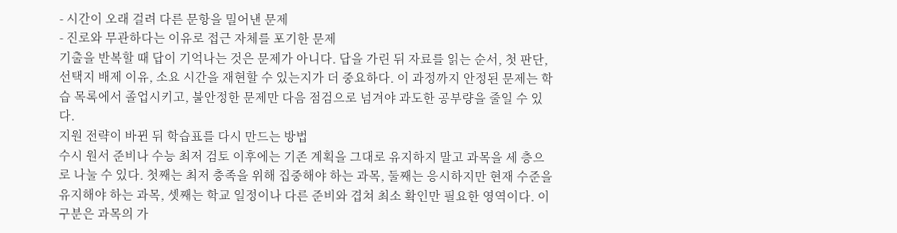- 시간이 오래 걸려 다른 문항을 밀어낸 문제
- 진로와 무관하다는 이유로 접근 자체를 포기한 문제
기출을 반복할 때 답이 기억나는 것은 문제가 아니다. 답을 가린 뒤 자료를 읽는 순서, 첫 판단, 선택지 배제 이유, 소요 시간을 재현할 수 있는지가 더 중요하다. 이 과정까지 안정된 문제는 학습 목록에서 졸업시키고, 불안정한 문제만 다음 점검으로 넘겨야 과도한 공부량을 줄일 수 있다.
지원 전략이 바뀐 뒤 학습표를 다시 만드는 방법
수시 원서 준비나 수능 최저 검토 이후에는 기존 계획을 그대로 유지하지 말고 과목을 세 층으로 나눌 수 있다. 첫째는 최저 충족을 위해 집중해야 하는 과목, 둘째는 응시하지만 현재 수준을 유지해야 하는 과목, 셋째는 학교 일정이나 다른 준비와 겹쳐 최소 확인만 필요한 영역이다. 이 구분은 과목의 가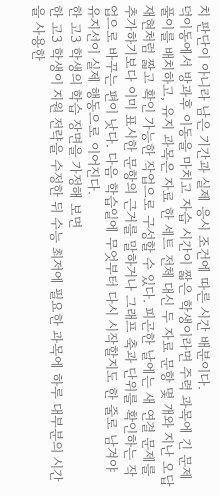치 판단이 아니라 남은 기간과 실제 응시 조건에 따른 시간 배분이다.
덕이동에서 방과후 이동을 마치고 자습 시간이 짧은 학생이라면 주력 과목에 긴 문제풀이를 배치하고, 유지 과목은 자료 한 세트 전체 대신 두 자료 문항 몇 개와 지난 오답 재현처럼 짧고 확인 가능한 작업으로 구성할 수 있다. 피곤한 날에는 새 연결 문제를 추가하기보다 이미 표시한 문항의 근거를 말하거나 그래프 축과 단위를 확인하는 작업으로 바꾸는 편이 낫다. 다음 학습일에 무엇부터 다시 시작할지도 한 줄로 남겨야 유지선이 실제 행동으로 이어진다.
한 고3 학생의 학습 장면을 가정해 보면
한 고3 학생이 지원 전략을 수정한 뒤 수능 최저에 필요한 과목에 하루 대부분의 시간을 사용한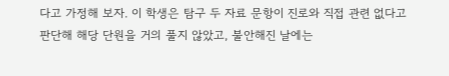다고 가정해 보자. 이 학생은 탐구 두 자료 문항이 진로와 직접 관련 없다고 판단해 해당 단원을 거의 풀지 않았고, 불안해진 날에는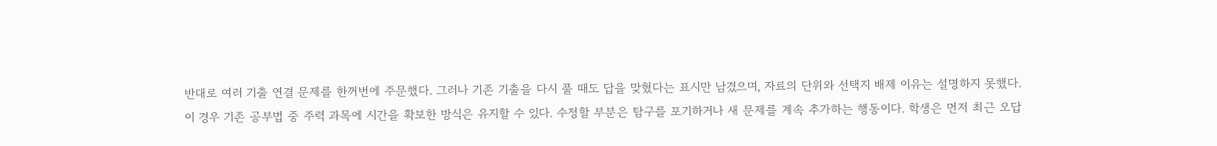반대로 여러 기출 연결 문제를 한꺼번에 주문했다. 그러나 기존 기출을 다시 풀 때도 답을 맞혔다는 표시만 남겼으며, 자료의 단위와 선택지 배제 이유는 설명하지 못했다.
이 경우 기존 공부법 중 주력 과목에 시간을 확보한 방식은 유지할 수 있다. 수정할 부분은 탐구를 포기하거나 새 문제를 계속 추가하는 행동이다. 학생은 먼저 최근 오답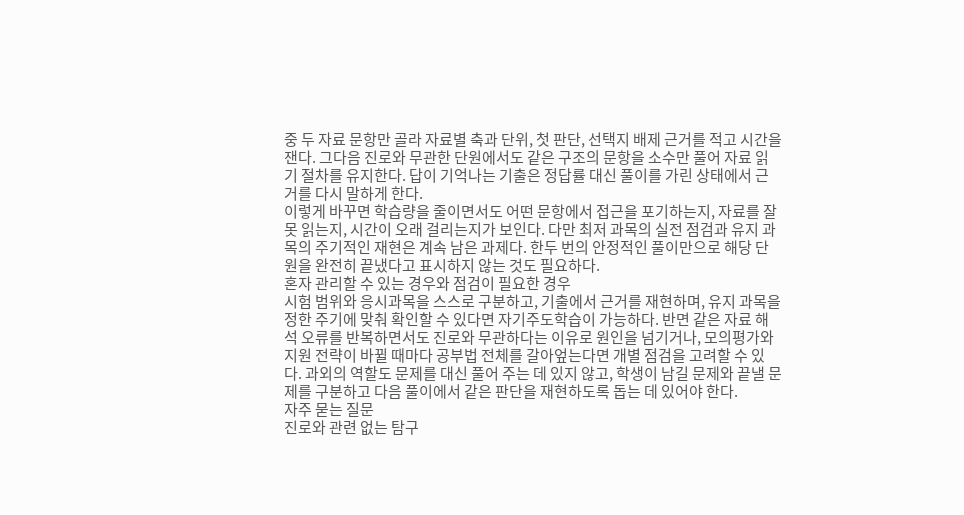중 두 자료 문항만 골라 자료별 축과 단위, 첫 판단, 선택지 배제 근거를 적고 시간을 잰다. 그다음 진로와 무관한 단원에서도 같은 구조의 문항을 소수만 풀어 자료 읽기 절차를 유지한다. 답이 기억나는 기출은 정답률 대신 풀이를 가린 상태에서 근거를 다시 말하게 한다.
이렇게 바꾸면 학습량을 줄이면서도 어떤 문항에서 접근을 포기하는지, 자료를 잘못 읽는지, 시간이 오래 걸리는지가 보인다. 다만 최저 과목의 실전 점검과 유지 과목의 주기적인 재현은 계속 남은 과제다. 한두 번의 안정적인 풀이만으로 해당 단원을 완전히 끝냈다고 표시하지 않는 것도 필요하다.
혼자 관리할 수 있는 경우와 점검이 필요한 경우
시험 범위와 응시과목을 스스로 구분하고, 기출에서 근거를 재현하며, 유지 과목을 정한 주기에 맞춰 확인할 수 있다면 자기주도학습이 가능하다. 반면 같은 자료 해석 오류를 반복하면서도 진로와 무관하다는 이유로 원인을 넘기거나, 모의평가와 지원 전략이 바뀔 때마다 공부법 전체를 갈아엎는다면 개별 점검을 고려할 수 있다. 과외의 역할도 문제를 대신 풀어 주는 데 있지 않고, 학생이 남길 문제와 끝낼 문제를 구분하고 다음 풀이에서 같은 판단을 재현하도록 돕는 데 있어야 한다.
자주 묻는 질문
진로와 관련 없는 탐구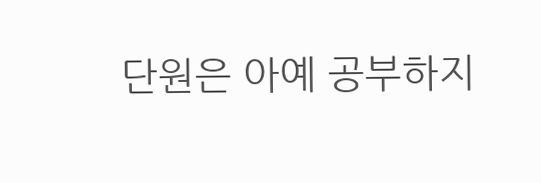단원은 아예 공부하지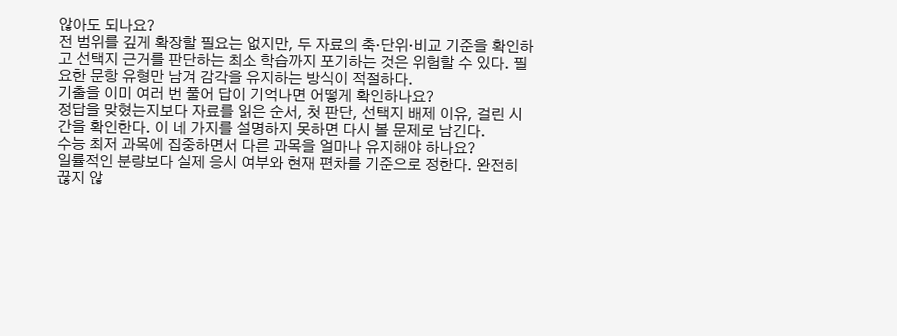않아도 되나요?
전 범위를 깊게 확장할 필요는 없지만, 두 자료의 축·단위·비교 기준을 확인하고 선택지 근거를 판단하는 최소 학습까지 포기하는 것은 위험할 수 있다. 필요한 문항 유형만 남겨 감각을 유지하는 방식이 적절하다.
기출을 이미 여러 번 풀어 답이 기억나면 어떻게 확인하나요?
정답을 맞혔는지보다 자료를 읽은 순서, 첫 판단, 선택지 배제 이유, 걸린 시간을 확인한다. 이 네 가지를 설명하지 못하면 다시 볼 문제로 남긴다.
수능 최저 과목에 집중하면서 다른 과목을 얼마나 유지해야 하나요?
일률적인 분량보다 실제 응시 여부와 현재 편차를 기준으로 정한다. 완전히 끊지 않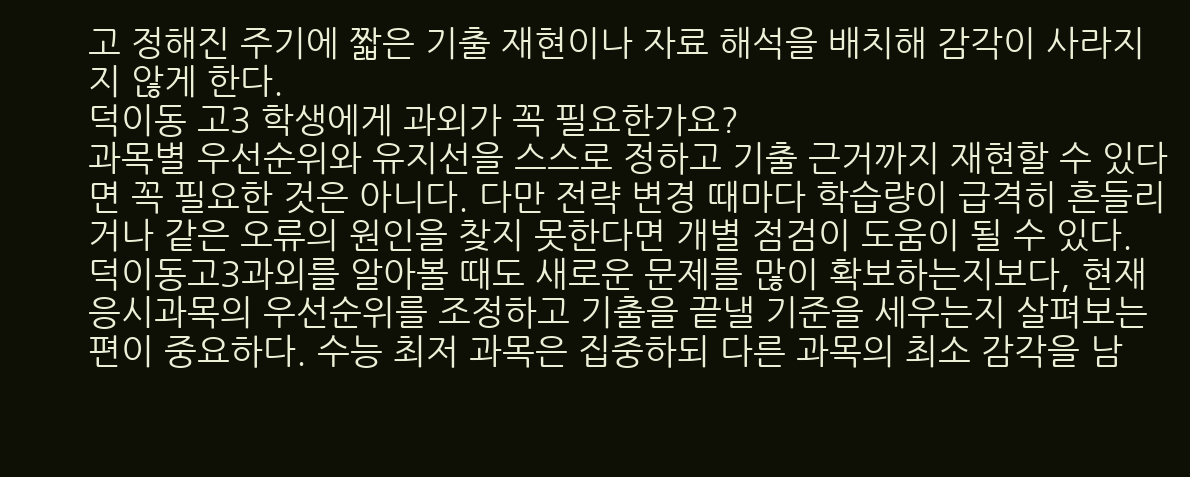고 정해진 주기에 짧은 기출 재현이나 자료 해석을 배치해 감각이 사라지지 않게 한다.
덕이동 고3 학생에게 과외가 꼭 필요한가요?
과목별 우선순위와 유지선을 스스로 정하고 기출 근거까지 재현할 수 있다면 꼭 필요한 것은 아니다. 다만 전략 변경 때마다 학습량이 급격히 흔들리거나 같은 오류의 원인을 찾지 못한다면 개별 점검이 도움이 될 수 있다.
덕이동고3과외를 알아볼 때도 새로운 문제를 많이 확보하는지보다, 현재 응시과목의 우선순위를 조정하고 기출을 끝낼 기준을 세우는지 살펴보는 편이 중요하다. 수능 최저 과목은 집중하되 다른 과목의 최소 감각을 남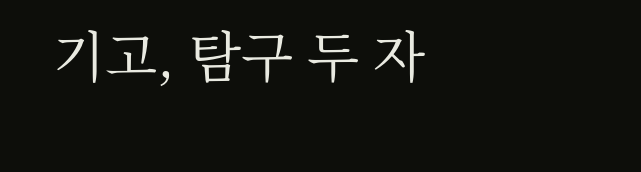기고, 탐구 두 자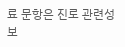료 문항은 진로 관련성보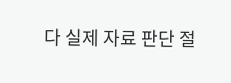다 실제 자료 판단 절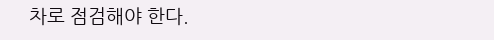차로 점검해야 한다.